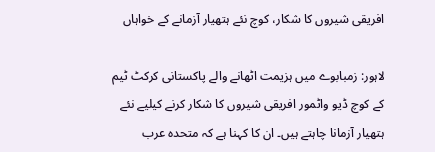افریقی شیروں کا شکار، کوچ نئے ہتھیار آزمانے کے خواہاں

لاہور: زمبابوے میں ہزیمت اٹھانے والے پاکستانی کرکٹ ٹیم کے کوچ ڈیو واٹمور افریقی شیروں کا شکار کرنے کیلیے نئے ہتھیار آزمانا چاہتے ہیں۔ ان کا کہنا ہے کہ متحدہ عرب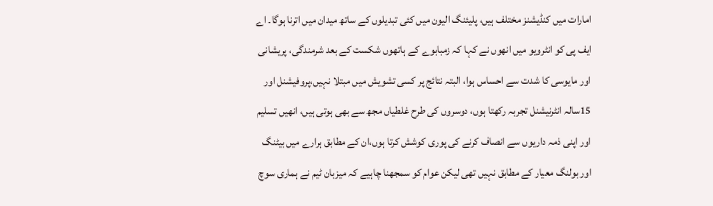امارات میں کنڈیشنز مختلف ہیں، پلیئنگ الیون میں کئی تبدیلوں کے ساتھ میدان میں اترنا ہوگا۔ اے ایف پی کو انٹرویو میں انھوں نے کہا کہ زمبابوے کے ہاتھوں شکست کے بعد شرمندگی، پریشانی اور مایوسی کا شدت سے احساس ہوا، البتہ نتائج پر کسی تشویش میں مبتلا نہیں،پروفیشنل اور 15سالہ انٹرنیشنل تجربہ رکھتا ہوں، دوسروں کی طرح غلطیاں مجھ سے بھی ہوتی ہیں، انھیں تسلیم اور اپنی ذمہ داریوں سے انصاف کرنے کی پوری کوشش کرتا ہوں،ان کے مطابق ہرارے میں بیٹنگ اور بولنگ معیار کے مطابق نہیں تھی لیکن عوام کو سمجھنا چاہیے کہ میزبان ٹیم نے ہماری سوچ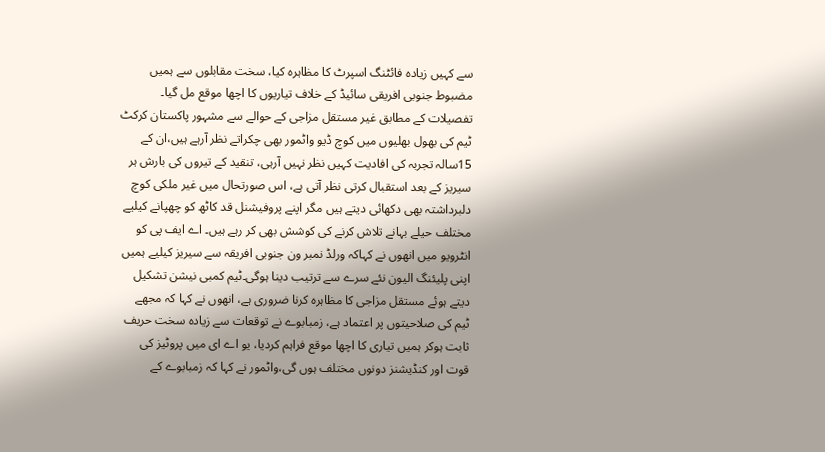سے کہیں زیادہ فائٹنگ اسپرٹ کا مظاہرہ کیا، سخت مقابلوں سے ہمیں مضبوط جنوبی افریقی سائیڈ کے خلاف تیاریوں کا اچھا موقع مل گیا۔ تفصیلات کے مطابق غیر مستقل مزاجی کے حوالے سے مشہور پاکستان کرکٹ ٹیم کی بھول بھلیوں میں کوچ ڈیو واٹمور بھی چکراتے نظر آرہے ہیں،ان کے 15سالہ تجربہ کی افادیت کہیں نظر نہیں آرہی، تنقید کے تیروں کی بارش ہر سیریز کے بعد استقبال کرتی نظر آتی ہے، اس صورتحال میں غیر ملکی کوچ دلبرداشتہ بھی دکھائی دیتے ہیں مگر اپنے پروفیشنل قد کاٹھ کو چھپانے کیلیے مختلف حیلے بہانے تلاش کرنے کی کوشش بھی کر رہے ہیں۔ اے ایف پی کو انٹرویو میں انھوں نے کہاکہ ورلڈ نمبر ون جنوبی افریقہ سے سیریز کیلیے ہمیں اپنی پلیئنگ الیون نئے سرے سے ترتیب دینا ہوگی۔ٹیم کمبی نیشن تشکیل دیتے ہوئے مستقل مزاجی کا مظاہرہ کرنا ضروری ہے، انھوں نے کہا کہ مجھے ٹیم کی صلاحیتوں پر اعتماد ہے، زمبابوے نے توقعات سے زیادہ سخت حریف ثابت ہوکر ہمیں تیاری کا اچھا موقع فراہم کردیا، یو اے ای میں پروٹیز کی قوت اور کنڈیشنز دونوں مختلف ہوں گی،واٹمور نے کہا کہ زمبابوے کے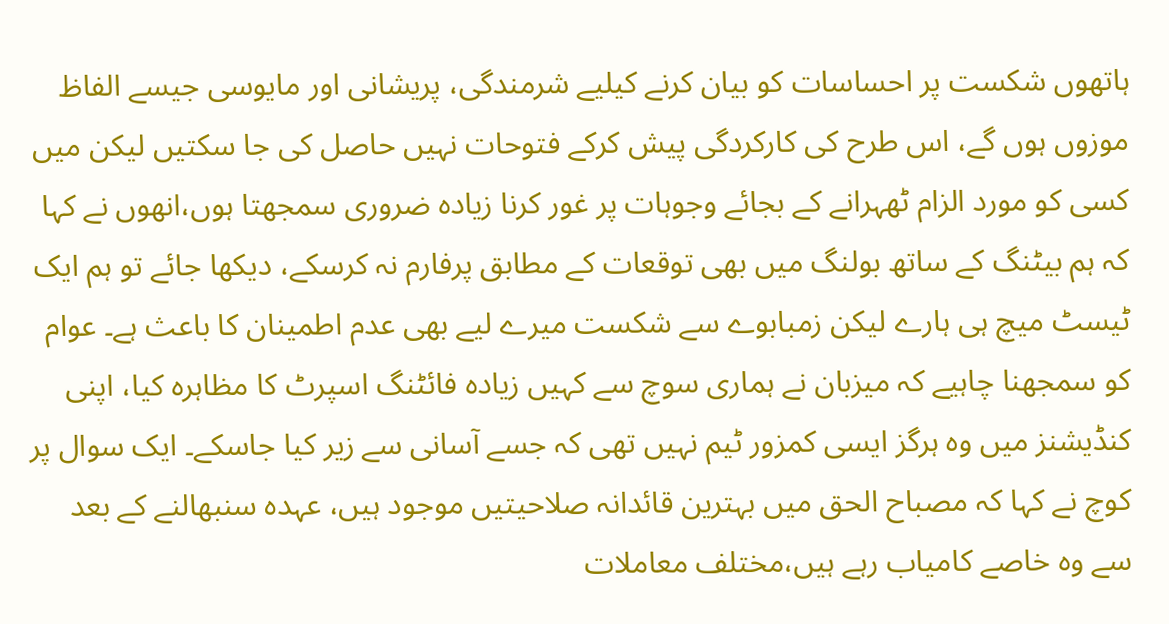ہاتھوں شکست پر احساسات کو بیان کرنے کیلیے شرمندگی، پریشانی اور مایوسی جیسے الفاظ موزوں ہوں گے، اس طرح کی کارکردگی پیش کرکے فتوحات نہیں حاصل کی جا سکتیں لیکن میں کسی کو مورد الزام ٹھہرانے کے بجائے وجوہات پر غور کرنا زیادہ ضروری سمجھتا ہوں،انھوں نے کہا کہ ہم بیٹنگ کے ساتھ بولنگ میں بھی توقعات کے مطابق پرفارم نہ کرسکے، دیکھا جائے تو ہم ایک ٹیسٹ میچ ہی ہارے لیکن زمبابوے سے شکست میرے لیے بھی عدم اطمینان کا باعث ہے۔ عوام کو سمجھنا چاہیے کہ میزبان نے ہماری سوچ سے کہیں زیادہ فائٹنگ اسپرٹ کا مظاہرہ کیا، اپنی کنڈیشنز میں وہ ہرگز ایسی کمزور ٹیم نہیں تھی کہ جسے آسانی سے زیر کیا جاسکے۔ ایک سوال پر کوچ نے کہا کہ مصباح الحق میں بہترین قائدانہ صلاحیتیں موجود ہیں، عہدہ سنبھالنے کے بعد سے وہ خاصے کامیاب رہے ہیں،مختلف معاملات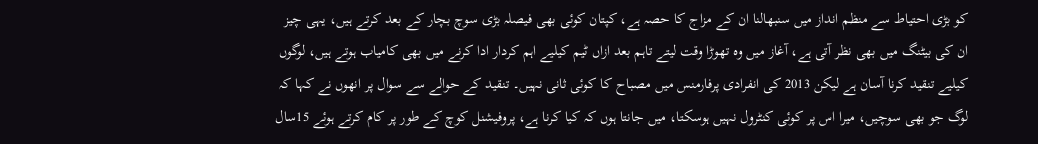کو بڑی احتیاط سے منظم انداز میں سنبھالنا ان کے مزاج کا حصہ ہے، کپتان کوئی بھی فیصلہ بڑی سوچ بچار کے بعد کرتے ہیں، یہی چیز ان کی بیٹنگ میں بھی نظر آتی ہے، آغاز میں وہ تھوڑا وقت لیتے تاہم بعد ازاں ٹیم کیلیے اہم کردار ادا کرنے میں بھی کامیاب ہوتے ہیں، لوگوں کیلیے تنقید کرنا آسان ہے لیکن 2013 کی انفرادی پرفارمنس میں مصباح کا کوئی ثانی نہیں۔ تنقید کے حوالے سے سوال پر انھوں نے کہا کہ لوگ جو بھی سوچیں، میرا اس پر کوئی کنٹرول نہیں ہوسکتا، میں جانتا ہوں کہ کیا کرنا ہے، پروفیشنل کوچ کے طور پر کام کرتے ہوئے 15سال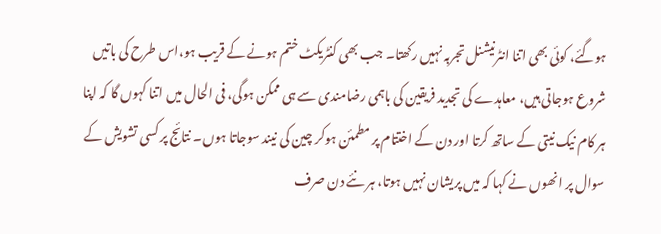ہوگئے، کوئی بھی اتنا انٹرنیشنل تجربہ نہیں رکھتا۔ جب بھی کنٹریکٹ ختم ہونے کے قریب ہو،اس طرح کی باتیں شروع ہوجاتی ہیں، معاہدے کی تجدید فریقین کی باہمی رضامندی سے ہی ممکن ہوگی، فی الحال میں اتنا کہوں گا کہ اپنا ہر کام نیک نیتی کے ساتھ کرتا اور دن کے اختتام پر مطمئن ہوکر چین کی نیند سوجاتا ہوں۔ نتائج پر کسی تشویش کے سوال پر انھوں نے کہا کہ میں پریشان نہیں ہوتا، ہر نئے دن صرف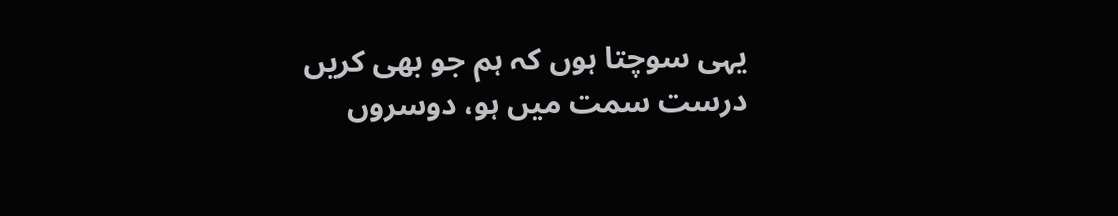یہی سوچتا ہوں کہ ہم جو بھی کریں درست سمت میں ہو، دوسروں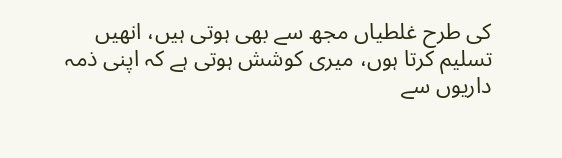کی طرح غلطیاں مجھ سے بھی ہوتی ہیں، انھیں تسلیم کرتا ہوں، میری کوشش ہوتی ہے کہ اپنی ذمہ داریوں سے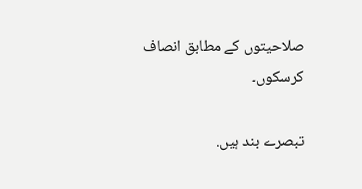صلاحیتوں کے مطابق انصاف کرسکوں۔

تبصرے بند ہیں.